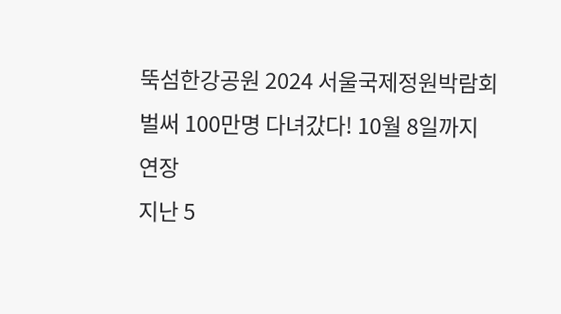뚝섬한강공원 2024 서울국제정원박람회
벌써 100만명 다녀갔다! 10월 8일까지 연장
지난 5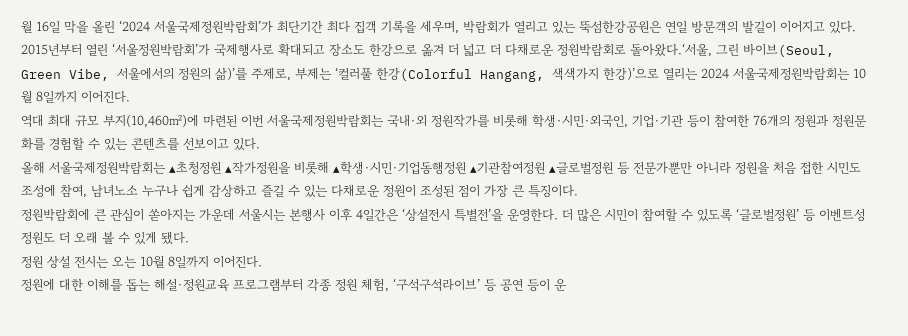월 16일 막을 올린 ‘2024 서울국제정원박람회’가 최단기간 최다 집객 기록을 세우며, 박람회가 열리고 있는 뚝섬한강공원은 연일 방문객의 발길이 이어지고 있다.
2015년부터 열린 ‘서울정원박람회’가 국제행사로 확대되고 장소도 한강으로 옮겨 더 넓고 더 다채로운 정원박람회로 돌아왔다.‘서울, 그린 바이브(Seoul, Green Vibe, 서울에서의 정원의 삶)’를 주제로, 부제는 ‘컬러풀 한강(Colorful Hangang, 색색가지 한강)’으로 열리는 2024 서울국제정원박람회는 10월 8일까지 이어진다.
역대 최대 규모 부지(10,460㎡)에 마련된 이번 서울국제정원박람회는 국내·외 정원작가를 비롯해 학생·시민·외국인, 기업·기관 등이 참여한 76개의 정원과 정원문화를 경험할 수 있는 콘텐츠를 선보이고 있다.
올해 서울국제정원박람회는 ▴초청정원 ▴작가정원을 비롯해 ▴학생·시민·기업동행정원 ▴기관참여정원 ▴글로벌정원 등 전문가뿐만 아니라 정원을 처음 접한 시민도 조성에 참여, 남녀노소 누구나 쉽게 감상하고 즐길 수 있는 다채로운 정원이 조성된 점이 가장 큰 특징이다.
정원박람회에 큰 관심이 쏟아지는 가운데 서울시는 본행사 이후 4일간은 ‘상설전시 특별전’을 운영한다. 더 많은 시민이 참여할 수 있도록 ‘글로벌정원’ 등 이벤트성 정원도 더 오래 볼 수 있게 됐다.
정원 상설 전시는 오는 10월 8일까지 이어진다.
정원에 대한 이해를 돕는 해설·정원교육 프로그램부터 각종 정원 체험, ‘구석구석라이브’ 등 공연 등이 운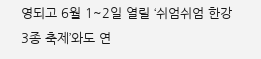영되고 6월 1~2일 열릴 ‘쉬엄쉬엄 한강 3종 축제’와도 연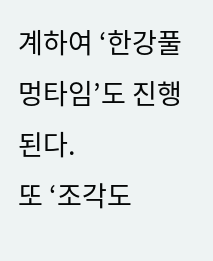계하여 ‘한강풀멍타임’도 진행된다.
또 ‘조각도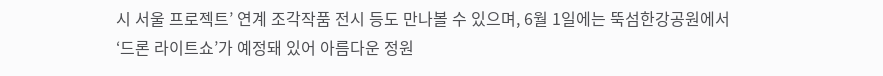시 서울 프로젝트’ 연계 조각작품 전시 등도 만나볼 수 있으며, 6월 1일에는 뚝섬한강공원에서 ‘드론 라이트쇼’가 예정돼 있어 아름다운 정원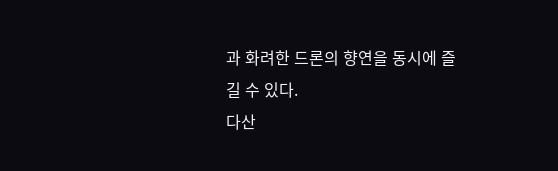과 화려한 드론의 향연을 동시에 즐길 수 있다.
다산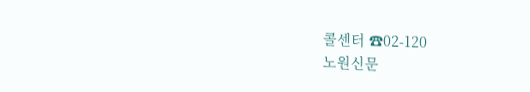콜센터 ☎02-120
노원신문